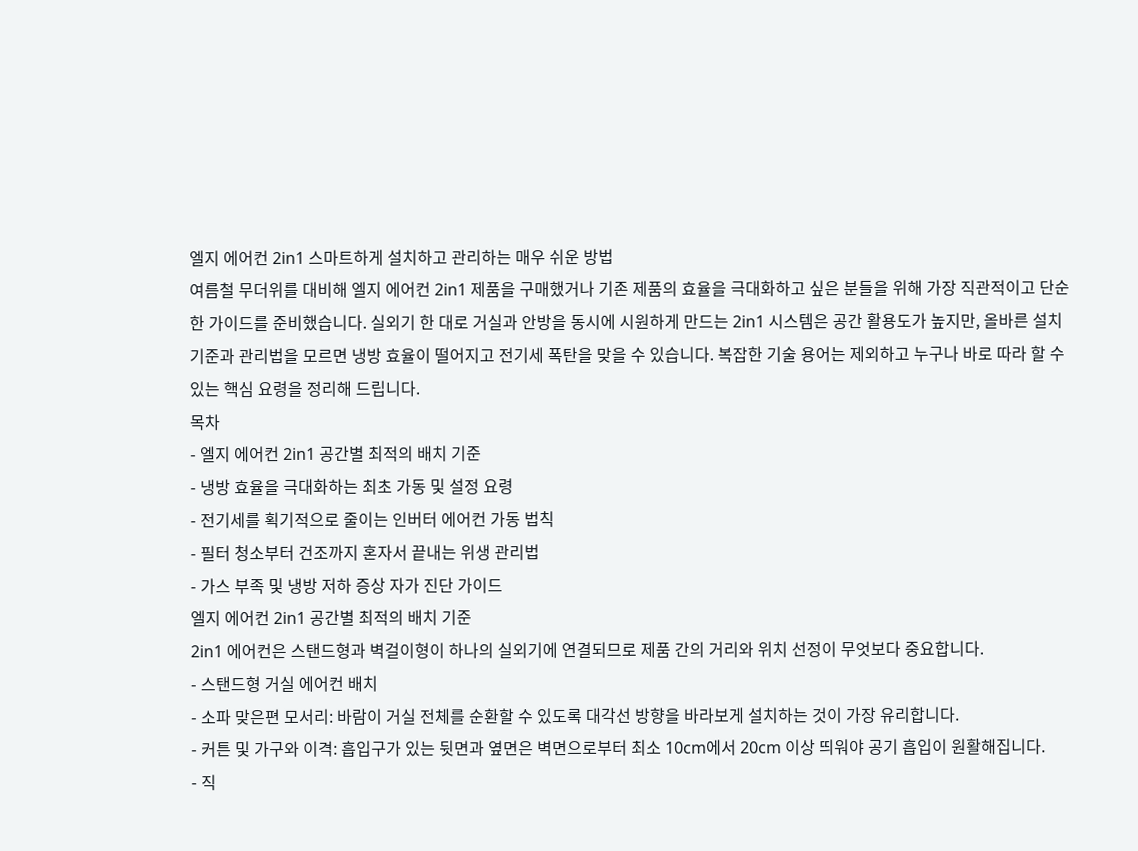엘지 에어컨 2in1 스마트하게 설치하고 관리하는 매우 쉬운 방법
여름철 무더위를 대비해 엘지 에어컨 2in1 제품을 구매했거나 기존 제품의 효율을 극대화하고 싶은 분들을 위해 가장 직관적이고 단순한 가이드를 준비했습니다. 실외기 한 대로 거실과 안방을 동시에 시원하게 만드는 2in1 시스템은 공간 활용도가 높지만, 올바른 설치 기준과 관리법을 모르면 냉방 효율이 떨어지고 전기세 폭탄을 맞을 수 있습니다. 복잡한 기술 용어는 제외하고 누구나 바로 따라 할 수 있는 핵심 요령을 정리해 드립니다.
목차
- 엘지 에어컨 2in1 공간별 최적의 배치 기준
- 냉방 효율을 극대화하는 최초 가동 및 설정 요령
- 전기세를 획기적으로 줄이는 인버터 에어컨 가동 법칙
- 필터 청소부터 건조까지 혼자서 끝내는 위생 관리법
- 가스 부족 및 냉방 저하 증상 자가 진단 가이드
엘지 에어컨 2in1 공간별 최적의 배치 기준
2in1 에어컨은 스탠드형과 벽걸이형이 하나의 실외기에 연결되므로 제품 간의 거리와 위치 선정이 무엇보다 중요합니다.
- 스탠드형 거실 에어컨 배치
- 소파 맞은편 모서리: 바람이 거실 전체를 순환할 수 있도록 대각선 방향을 바라보게 설치하는 것이 가장 유리합니다.
- 커튼 및 가구와 이격: 흡입구가 있는 뒷면과 옆면은 벽면으로부터 최소 10cm에서 20cm 이상 띄워야 공기 흡입이 원활해집니다.
- 직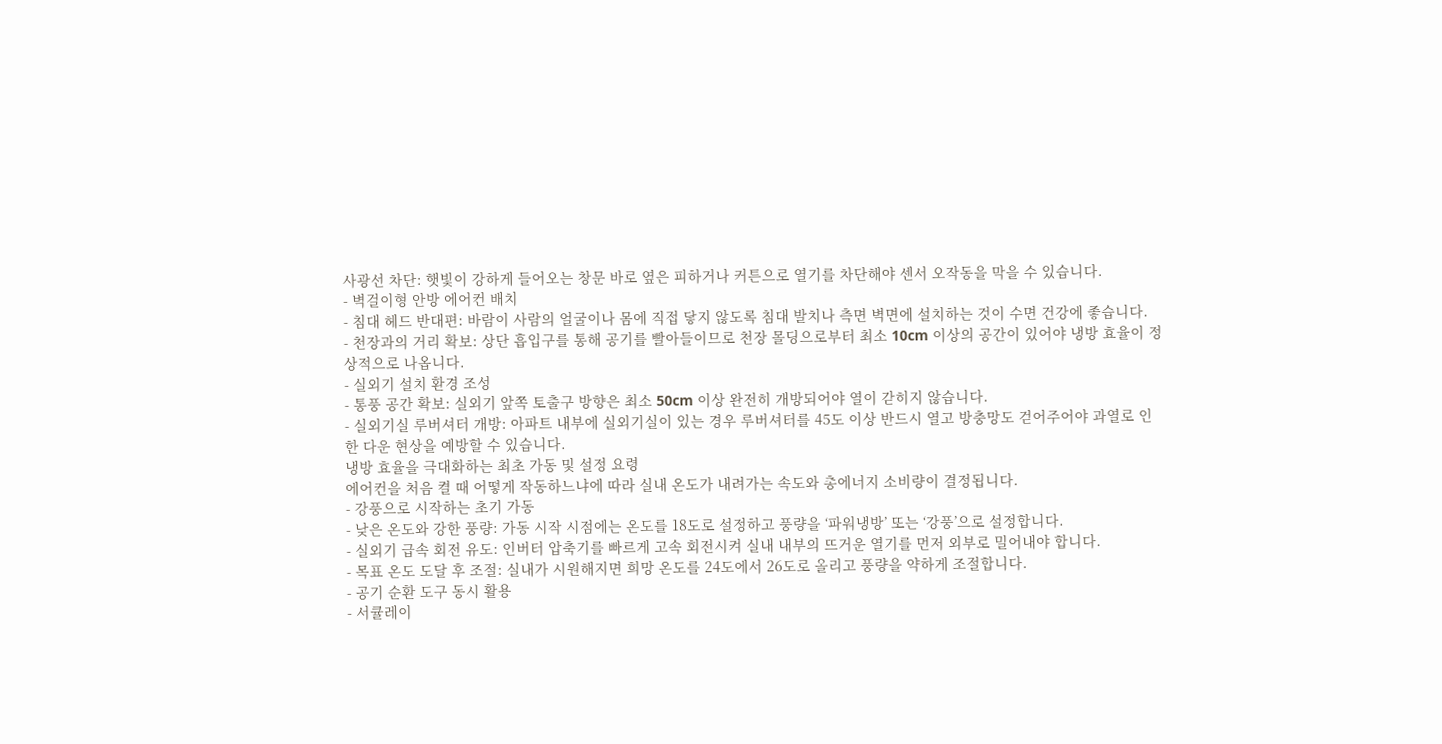사광선 차단: 햇빛이 강하게 들어오는 창문 바로 옆은 피하거나 커튼으로 열기를 차단해야 센서 오작동을 막을 수 있습니다.
- 벽걸이형 안방 에어컨 배치
- 침대 헤드 반대편: 바람이 사람의 얼굴이나 몸에 직접 닿지 않도록 침대 발치나 측면 벽면에 설치하는 것이 수면 건강에 좋습니다.
- 천장과의 거리 확보: 상단 흡입구를 통해 공기를 빨아들이므로 천장 몰딩으로부터 최소 10cm 이상의 공간이 있어야 냉방 효율이 정상적으로 나옵니다.
- 실외기 설치 환경 조성
- 통풍 공간 확보: 실외기 앞쪽 토출구 방향은 최소 50cm 이상 완전히 개방되어야 열이 갇히지 않습니다.
- 실외기실 루버셔터 개방: 아파트 내부에 실외기실이 있는 경우 루버셔터를 45도 이상 반드시 열고 방충망도 걷어주어야 과열로 인한 다운 현상을 예방할 수 있습니다.
냉방 효율을 극대화하는 최초 가동 및 설정 요령
에어컨을 처음 켤 때 어떻게 작동하느냐에 따라 실내 온도가 내려가는 속도와 총에너지 소비량이 결정됩니다.
- 강풍으로 시작하는 초기 가동
- 낮은 온도와 강한 풍량: 가동 시작 시점에는 온도를 18도로 설정하고 풍량을 ‘파워냉방’ 또는 ‘강풍’으로 설정합니다.
- 실외기 급속 회전 유도: 인버터 압축기를 빠르게 고속 회전시켜 실내 내부의 뜨거운 열기를 먼저 외부로 밀어내야 합니다.
- 목표 온도 도달 후 조절: 실내가 시원해지면 희망 온도를 24도에서 26도로 올리고 풍량을 약하게 조절합니다.
- 공기 순환 도구 동시 활용
- 서큘레이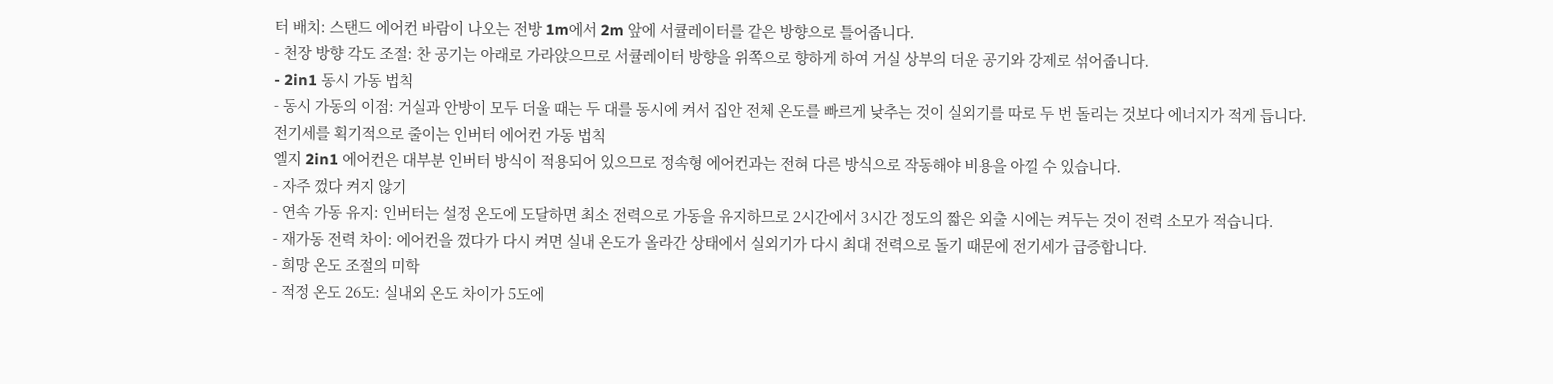터 배치: 스탠드 에어컨 바람이 나오는 전방 1m에서 2m 앞에 서큘레이터를 같은 방향으로 틀어줍니다.
- 천장 방향 각도 조절: 찬 공기는 아래로 가라앉으므로 서큘레이터 방향을 위쪽으로 향하게 하여 거실 상부의 더운 공기와 강제로 섞어줍니다.
- 2in1 동시 가동 법칙
- 동시 가동의 이점: 거실과 안방이 모두 더울 때는 두 대를 동시에 켜서 집안 전체 온도를 빠르게 낮추는 것이 실외기를 따로 두 번 돌리는 것보다 에너지가 적게 듭니다.
전기세를 획기적으로 줄이는 인버터 에어컨 가동 법칙
엘지 2in1 에어컨은 대부분 인버터 방식이 적용되어 있으므로 정속형 에어컨과는 전혀 다른 방식으로 작동해야 비용을 아낄 수 있습니다.
- 자주 껐다 켜지 않기
- 연속 가동 유지: 인버터는 설정 온도에 도달하면 최소 전력으로 가동을 유지하므로 2시간에서 3시간 정도의 짧은 외출 시에는 켜두는 것이 전력 소모가 적습니다.
- 재가동 전력 차이: 에어컨을 껐다가 다시 켜면 실내 온도가 올라간 상태에서 실외기가 다시 최대 전력으로 돌기 때문에 전기세가 급증합니다.
- 희망 온도 조절의 미학
- 적정 온도 26도: 실내외 온도 차이가 5도에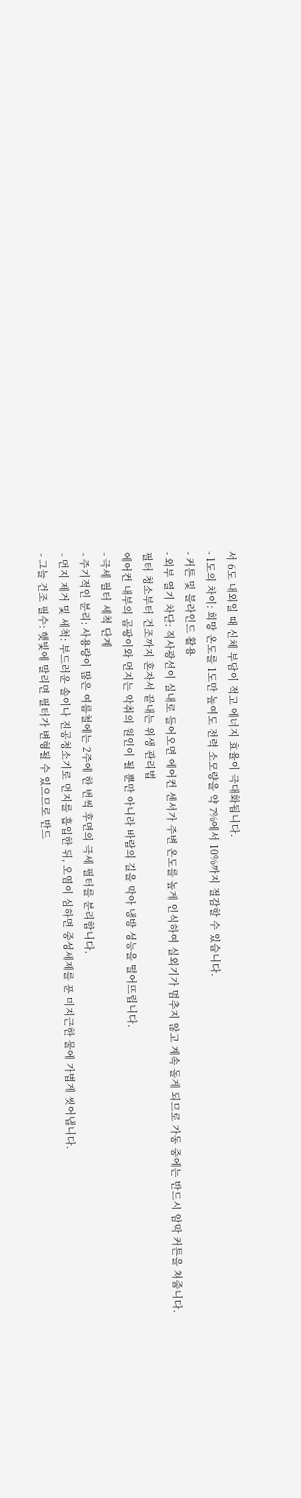서 6도 내외일 때 신체 부담이 적고 에너지 효율이 극대화됩니다.
- 1도의 차이: 희망 온도를 1도만 높여도 전력 소모량을 약 7%에서 10%까지 절감할 수 있습니다.
- 커튼 및 블라인드 활용
- 외부 열기 차단: 직사광선이 실내로 들어오면 에어컨 센서가 주변 온도를 높게 인식하여 실외기가 멈추지 않고 계속 돌게 되므로 가동 중에는 반드시 암막 커튼을 쳐줍니다.
필터 청소부터 건조까지 혼자서 끝내는 위생 관리법
에어컨 내부의 곰팡이와 먼지는 악취의 원인이 될 뿐만 아니라 바람의 길을 막아 냉방 성능을 떨어뜨립니다.
- 극세 필터 세척 단계
- 주기적인 분리: 사용량이 많은 여름철에는 2주에 한 번씩 후면의 극세 필터를 분리합니다.
- 먼지 제거 및 세척: 부드러운 솔이나 진공청소기로 먼지를 흡입한 뒤, 오염이 심하면 중성세제를 푼 미지근한 물에 가볍게 씻어냅니다.
- 그늘 건조 필수: 햇빛에 말리면 필터가 변형될 수 있으므로 반드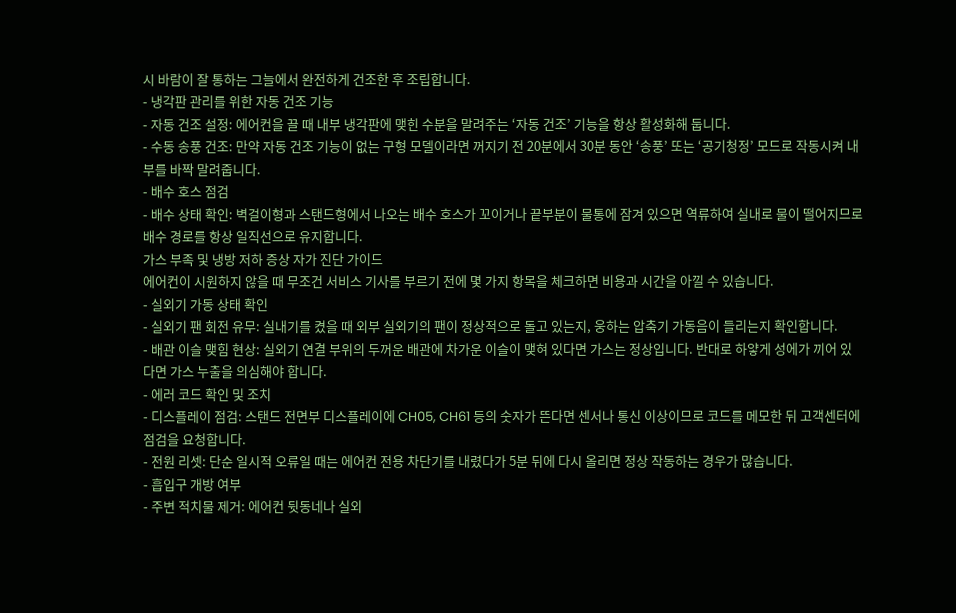시 바람이 잘 통하는 그늘에서 완전하게 건조한 후 조립합니다.
- 냉각판 관리를 위한 자동 건조 기능
- 자동 건조 설정: 에어컨을 끌 때 내부 냉각판에 맺힌 수분을 말려주는 ‘자동 건조’ 기능을 항상 활성화해 둡니다.
- 수동 송풍 건조: 만약 자동 건조 기능이 없는 구형 모델이라면 꺼지기 전 20분에서 30분 동안 ‘송풍’ 또는 ‘공기청정’ 모드로 작동시켜 내부를 바짝 말려줍니다.
- 배수 호스 점검
- 배수 상태 확인: 벽걸이형과 스탠드형에서 나오는 배수 호스가 꼬이거나 끝부분이 물통에 잠겨 있으면 역류하여 실내로 물이 떨어지므로 배수 경로를 항상 일직선으로 유지합니다.
가스 부족 및 냉방 저하 증상 자가 진단 가이드
에어컨이 시원하지 않을 때 무조건 서비스 기사를 부르기 전에 몇 가지 항목을 체크하면 비용과 시간을 아낄 수 있습니다.
- 실외기 가동 상태 확인
- 실외기 팬 회전 유무: 실내기를 켰을 때 외부 실외기의 팬이 정상적으로 돌고 있는지, 웅하는 압축기 가동음이 들리는지 확인합니다.
- 배관 이슬 맺힘 현상: 실외기 연결 부위의 두꺼운 배관에 차가운 이슬이 맺혀 있다면 가스는 정상입니다. 반대로 하얗게 성에가 끼어 있다면 가스 누출을 의심해야 합니다.
- 에러 코드 확인 및 조치
- 디스플레이 점검: 스탠드 전면부 디스플레이에 CH05, CH61 등의 숫자가 뜬다면 센서나 통신 이상이므로 코드를 메모한 뒤 고객센터에 점검을 요청합니다.
- 전원 리셋: 단순 일시적 오류일 때는 에어컨 전용 차단기를 내렸다가 5분 뒤에 다시 올리면 정상 작동하는 경우가 많습니다.
- 흡입구 개방 여부
- 주변 적치물 제거: 에어컨 뒷동네나 실외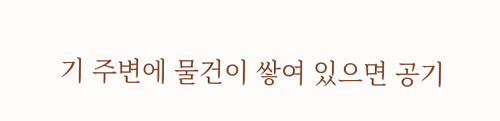기 주변에 물건이 쌓여 있으면 공기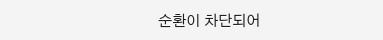순환이 차단되어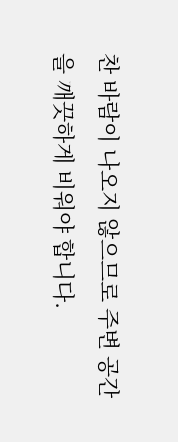찬 바람이 나오지 않으므로 주변 공간을 깨끗하게 비워야 합니다.